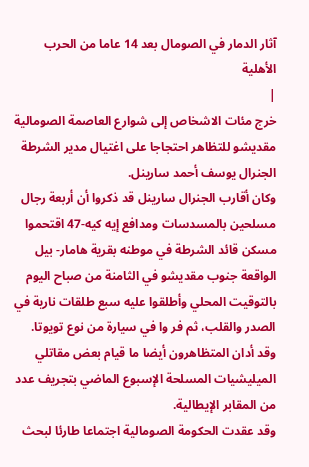آثار الدمار في الصومال بعد 14 عاما من الحرب الأهلية
|
خرج مئات الاشخاص إلى شوارع العاصمة الصومالية مقديشو للتظاهر احتجاجا على اغتيال مدير الشرطة الجنرال يوسف أحمد سارينل.
وكان أقارب الجنرال سارينل قد ذكروا أن أربعة رجال مسلحين بالمسدسات ومدافع إيه كيه-47 اقتحموا مسكن قائد الشرطة في موطنه بقرية هامار- بيل الواقعة جنوب مقديشو في الثامنة من صباح اليوم بالتوقيت المحلي وأطلقوا عليه سبع طلقات نارية في الصدر والقلب، ثم فر وا في سيارة من نوع تويوتا.
وقد أدان المتظاهرون أيضا ما قيام بعض مقاتلي الميليشيات المسلحة الإسبوع الماضي بتجريف عدد من المقابر الإيطالية.
وقد عقدت الحكومة الصومالية اجتماعا طارئا لبحث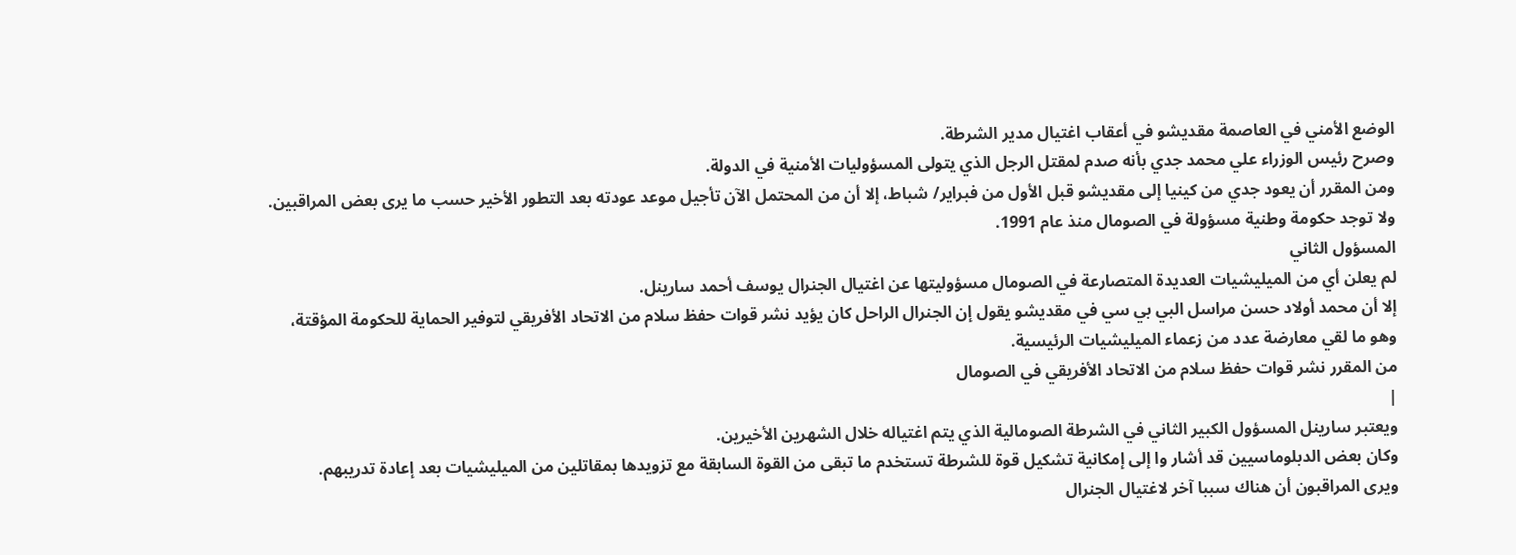الوضع الأمني في العاصمة مقديشو في أعقاب اغتيال مدير الشرطة.
وصرح رئيس الوزراء علي محمد جدي بأنه صدم لمقتل الرجل الذي يتولى المسؤوليات الأمنية في الدولة.
ومن المقرر أن يعود جدي من كينيا إلى مقديشو قبل الأول من فبراير/ شباط، إلا أن من المحتمل الآن تأجيل موعد عودته بعد التطور الأخير حسب ما يرى بعض المراقبين.
ولا توجد حكومة وطنية مسؤولة في الصومال منذ عام 1991.
المسؤول الثاني
لم يعلن أي من الميليشيات العديدة المتصارعة في الصومال مسؤوليتها عن اغتيال الجنرال يوسف أحمد سارينل.
إلا أن محمد أولاد حسن مراسل البي بي سي في مقديشو يقول إن الجنرال الراحل كان يؤيد نشر قوات حفظ سلام من الاتحاد الأفريقي لتوفير الحماية للحكومة المؤقتة، وهو ما لقي معارضة عدد من زعماء الميليشيات الرئيسية.
من المقرر نشر قوات حفظ سلام من الاتحاد الأفريقي في الصومال
|
ويعتبر سارينل المسؤول الكبير الثاني في الشرطة الصومالية الذي يتم اغتياله خلال الشهرين الأخيرين.
وكان بعض الدبلوماسيين قد أشار وا إلى إمكانية تشكيل قوة للشرطة تستخدم ما تبقى من القوة السابقة مع تزويدها بمقاتلين من الميليشيات بعد إعادة تدريبهم.
ويرى المراقبون أن هناك سببا آخر لاغتيال الجنرال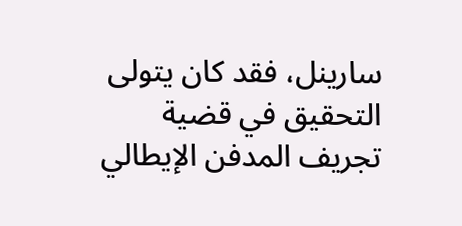سارينل، فقد كان يتولى التحقيق في قضية تجريف المدفن الإيطالي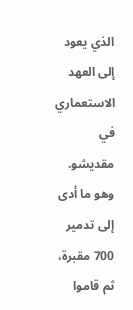الذي يعود إلى العهد الاستعماري في مقديشو.
وهو ما أدى إلى تدمير 700 مقبرة، ثم قاموا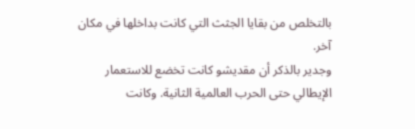بالتخلص من بقايا الجثث التي كانت بداخلها في مكان آخر.
وجدير بالذكر أن مقديشو كانت تخضع للاستعمار الإيطالي حتى الحرب العالمية الثانية. وكانت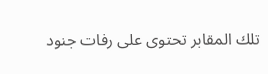تلك المقابر تحتوى على رفات جنود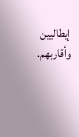إيطاليين وأقاربهم.